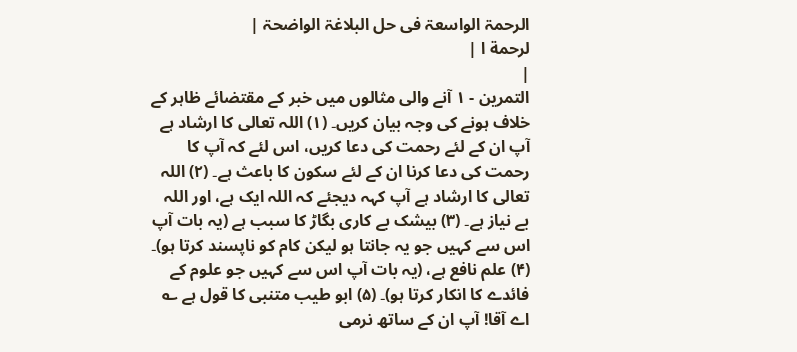الرحمۃ الواسعۃ فی حل البلاغۃ الواضحۃ |
لرحمة ا |
|
التمرین - ۱ آنے والی مثالوں میں خبر کے مقتضائے ظاہر کے خلاف ہونے کی وجہ بیان کریں۔ (۱) اللہ تعالی کا ارشاد ہے آپ ان کے لئے رحمت کی دعا کریں، اس لئے کہ آپ کا رحمت کی دعا کرنا ان کے لئے سکون کا باعث ہے۔ (۲) اللہ تعالی کا ارشاد ہے آپ کہہ دیجئے کہ اللہ ایک ہے، اور اللہ بے نیاز ہے۔ (۳) بیشک بے کاری بگاڑ کا سبب ہے (یہ بات آپ اس سے کہیں جو یہ جانتا ہو لیکن کام کو ناپسند کرتا ہو)۔ (۴) علم نافع ہے، (یہ بات آپ اس سے کہیں جو علوم کے فائدے کا انکار کرتا ہو)۔ (۵) ابو طیب متنبی کا قول ہے ؎ اے آقا! آپ ان کے ساتھ نرمی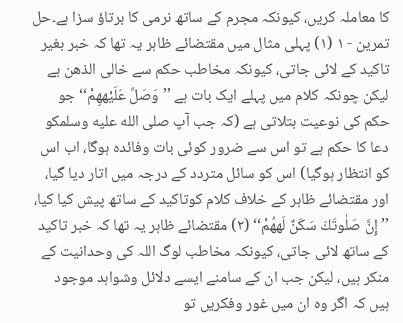کا معاملہ کریں، کیونکہ مجرم کے ساتھ نرمی کا برتاؤ سزا ہے۔حل تمرین - ۱ (۱) پہلی مثال میں مقتضائے ظاہر یہ تھا کہ خبر بغیر تاکید کے لائی جاتی، کیونکہ مخاطب حکم سے خالی الذھن ہے لیکن چونکہ کلام میں پہلے ایک بات ہے ’’وَصَلِّ عَلَیْھهِمْ‘‘ جو حکم کی نوعیت بتلاتی ہے (کہ جب آپ صلى الله عليه وسلمکو دعا کا حکم ہے تو اس سے ضرور کوئی بات وفائدہ ہوگا، اب اس کو انتظار ہوگیا) اس کو سائل متردد کے درجہ میں اتار دیا گیا، اور مقتضائے ظاہر کے خلاف کلام کوتاکید کے ساتھ پیش کیا کیا، ’’ إِنَّ صَلٰوتَكَ سَکَنٌ لَھهُمْ‘‘ (۲) مقتضائے ظاہر یہ تھا کہ خبر تاکید کے ساتھ لائی جاتی، کیونکہ مخاطب لوگ اللہ کی وحدانیت کے منکر ہیں، لیکن جب ان کے سامنے ایسے دلائل وشواہد موجود ہیں کہ اگر وہ ان میں غور وفکریں تو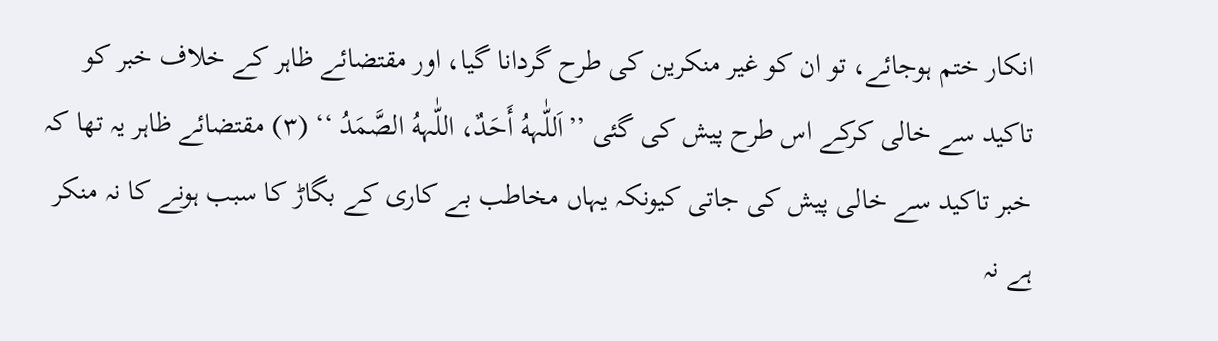انکار ختم ہوجائے، تو ان کو غیر منکرین کی طرح گردانا گیا، اور مقتضائے ظاہر کے خلاف خبر کو تاکید سے خالی کرکے اس طرح پیش کی گئی ’’اَللّٰہهُ أَحَدٌ، اللّٰہهُ الصَّمَدُ ‘‘ (۳) مقتضائے ظاہر یہ تھا کہ خبر تاکید سے خالی پیش کی جاتی کیونکہ یہاں مخاطب بے کاری کے بگاڑ کا سبب ہونے کا نہ منکر ہے نہ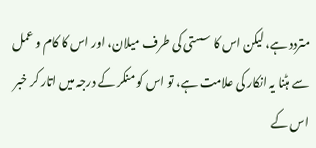متردد ہے، لیکن اس کا سستی کی طرف میلان، اور اس کا کام و عمل سے ہٹنا یہ انکار کی علامت ہے، تو اس کو منکر کے درجہ میں اتار کر خبر اس کے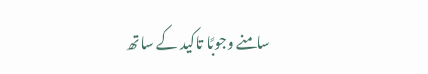سامنے وجوبًا تاکید کے ساتھ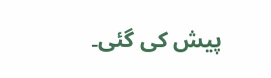پیش کی گئی۔